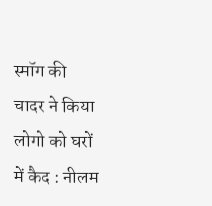स्मॉग की चादर ने किया लोगो को घरों में कैद : नीलम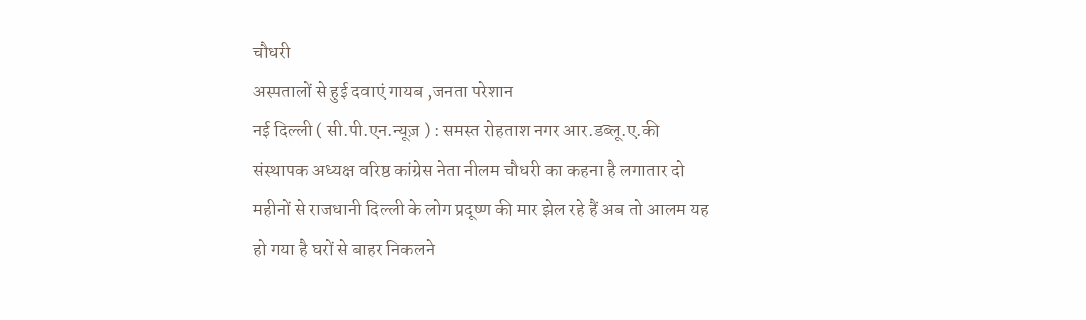चौधरी
अस्पतालों से हुई दवाएं गायब ,जनता परेशान
नई दिल्ली ( सी.पी.एन.न्यूज़ ) : समस्त रोहताश नगर आर.डब्लू.ए.की संस्थापक अध्यक्ष वरिष्ठ कांग्रेस नेता नीलम चौधरी का कहना है लगातार दो महीनों से राजधानी दिल्ली के लोग प्रदूष्ण की मार झेल रहे हैं अब तो आलम यह हो गया है घरों से बाहर निकलने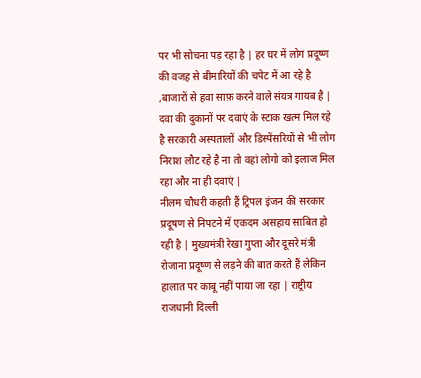पर भी सोचना पड़ रहा है | हर घर में लोग प्रदूष्ण की वजह से बीमारियों की चपेट में आ रहे है ,बाजारों से हवा साफ़ करने वाले संयत्र गायब है | दवा की दुकानों पर दवाएं के स्टाक खत्म मिल रहे है सरकारी अस्पतालों और डिस्पेंसरियों से भी लोग निराश लौट रहे है ना तो वहां लोगो को इलाज मिल रहा और ना ही दवाएं |
नीलम चौधरी कहती हैं ट्रिपल इंजन की सरकार प्रदूषण से निपटने में एकदम असहाय साबित हो रही है | मुख्यमंत्री रेखा गुप्ता और दूसरे मंत्री रोजाना प्रदूष्ण से लड़ने की बात करते हैं लेकिन हालात पर काबू नहीं पाया जा रहा | राष्ट्रीय राजधानी दिल्ली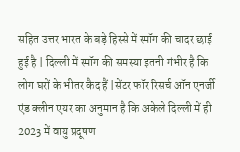सहित उत्तर भारत के बड़े हिस्से में स्मॉग की चादर छाई हुई है | दिल्ली में स्मॉग की समस्या इतनी गंभीर है कि लोग घरों के भीतर कैद हैं |सेंटर फॉर रिसर्च ऑन एनर्जी एंड क्लीन एयर का अनुमान है कि अकेले दिल्ली में ही 2023 में वायु प्रदूषण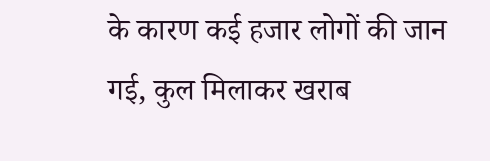के कारण कई हजार लोगों की जान गई, कुल मिलाकर खराब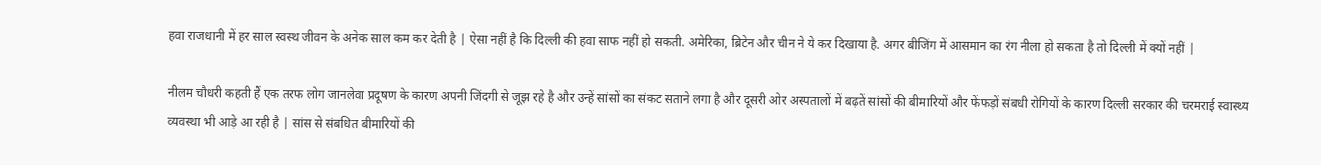हवा राजधानी में हर साल स्वस्थ जीवन के अनेक साल कम कर देती है | ऐसा नहीं है कि दिल्ली की हवा साफ नहीं हो सकती. अमेरिका, ब्रिटेन और चीन ने ये कर दिखाया है. अगर बीजिंग में आसमान का रंग नीला हो सकता है तो दिल्ली में क्यों नहीं |

नीलम चौधरी कहती हैं एक तरफ लोग जानलेवा प्रदूषण के कारण अपनी जिंदगी से जूझ रहे है और उन्हें सांसों का संकट सताने लगा है और दूसरी ओर अस्पतालों में बढ़तें सांसों की बीमारियों और फेंफड़ों संबधी रोगियों के कारण दिल्ली सरकार की चरमराई स्वास्थ्य व्यवस्था भी आड़े आ रही है | सांस से संबधित बीमारियों की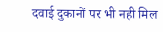दवाई दुकानों पर भी नही मिल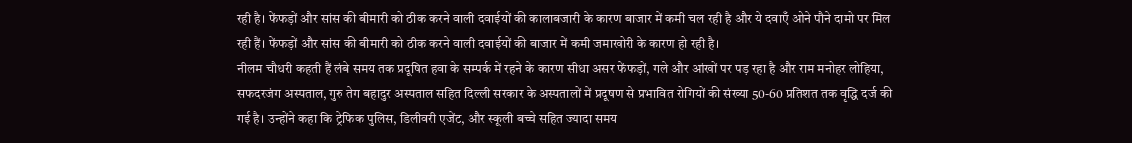रही है। फेंफड़ों और सांस की बीमारी को ठीक करने वाली दवाईयों की कालाबजारी के कारण बाजार में कमी चल रही है और ये दवाएँ ओने पौने दामो पर मिल रही हैं। फेंफड़ों और सांस की बीमारी को ठीक करने वाली दवाईयों की बाजार में कमी जमाखोरी के कारण हो रही है।
नीलम चौधरी कहती हैं लंबे समय तक प्रदूषित हवा के सम्पर्क में रहने के कारण सीधा असर फेंफड़ों, गले और आंखों पर पड़ रहा है और राम मनोहर लोहिया, सफदरजंग अस्पताल, गुरु तेग बहादुर अस्पताल सहित दिल्ली सरकार के अस्पतालों में प्रदूषण से प्रभावित रोगियों की संख्या 50-60 प्रतिशत तक वृद्धि दर्ज की गई है। उन्होंने कहा कि ट्रेफिक पुलिस, डिलीवरी एजेंट, और स्कूली बच्चे सहित ज्यादा समय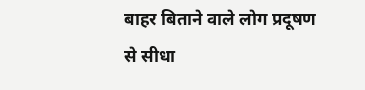बाहर बिताने वाले लोग प्रदूषण से सीधा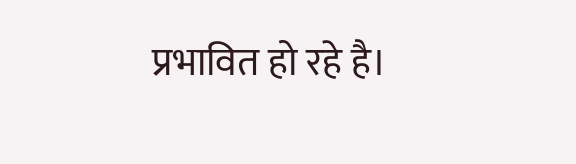प्रभावित हो रहे है।